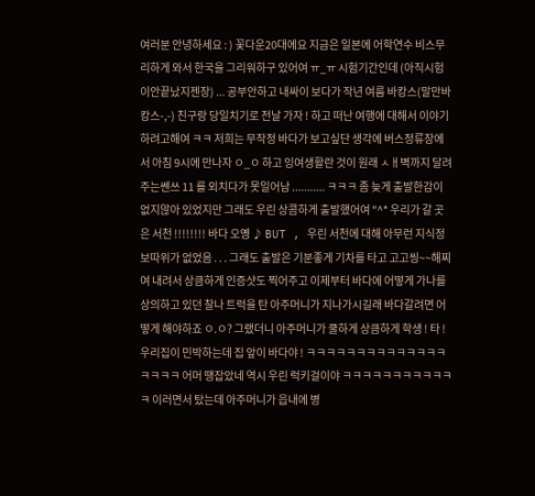여러분 안녕하세요 : ) 꽃다운20대에요 지금은 일본에 어학연수 비스무리하게 와서 한국을 그리워하구 있어여 ㅠ_ㅠ 시험기간인데 (아직시험이안끝났지젠장) ... 공부안하고 내싸이 보다가 작년 여름 바캉스(말만바캉스-,-) 친구랑 당일치기로 전날 가자 ! 하고 떠난 여행에 대해서 이야기 하려고해여 ㅋㅋ 저희는 무작정 바다가 보고싶단 생각에 버스정류장에서 아침 9시에 만나자 ㅇ_ㅇ 하고 잉여생활란 것이 원래 ㅅㅐ벽까지 달려주는쎈쓰 11 를 외치다가 못일어남 ........... ㅋㅋㅋ 좀 늦게 출발한감이 없지않아 있었지만 그래도 우린 상콤하게 출발했어여 "^* 우리가 갈 곳은 서천 !!!!!!!! 바다 오옝 ♪ BUT , 우린 서천에 대해 아무런 지식정보따위가 없었음 . . . 그래도 출발은 기분좋게 기차를 타고 고고씽~~해찌여 내려서 상큼하게 인증샷도 찍어주고 이제부터 바다에 어떻게 가나를 상의하고 있던 찰나 트럭을 탄 아주머니가 지나가시길래 바다갈려면 어떻게 해야하죠 ㅇ.ㅇ? 그랬더니 아주머니가 쿨하게 상큼하게 학생 ! 타 ! 우리집이 민박하는데 집 앞이 바다야 ! ㅋㅋㅋㅋㅋㅋㅋㅋㅋㅋㅋㅋㅋㅋㅋㅋㅋㅋ 어머 땡잡았네 역시 우린 럭키걸이야 ㅋㅋㅋㅋㅋㅋㅋㅋㅋㅋㅋㅋ 이러면서 탔는데 아주머니가 읍내에 병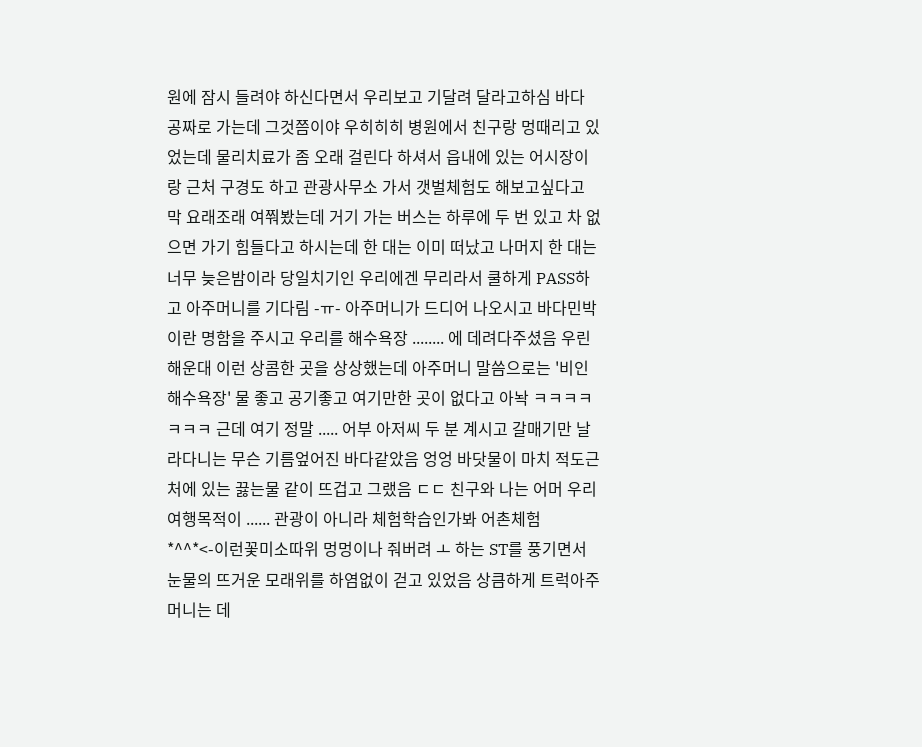원에 잠시 들려야 하신다면서 우리보고 기달려 달라고하심 바다 공짜로 가는데 그것쯤이야 우히히히 병원에서 친구랑 멍때리고 있었는데 물리치료가 좀 오래 걸린다 하셔서 읍내에 있는 어시장이랑 근처 구경도 하고 관광사무소 가서 갯벌체험도 해보고싶다고 막 요래조래 여쭤봤는데 거기 가는 버스는 하루에 두 번 있고 차 없으면 가기 힘들다고 하시는데 한 대는 이미 떠났고 나머지 한 대는 너무 늦은밤이라 당일치기인 우리에겐 무리라서 쿨하게 PASS하고 아주머니를 기다림 -ㅠ- 아주머니가 드디어 나오시고 바다민박이란 명함을 주시고 우리를 해수욕장 ........ 에 데려다주셨음 우린 해운대 이런 상콤한 곳을 상상했는데 아주머니 말씀으로는 '비인해수욕장' 물 좋고 공기좋고 여기만한 곳이 없다고 아놕 ㅋㅋㅋㅋㅋㅋㅋ 근데 여기 정말 ..... 어부 아저씨 두 분 계시고 갈매기만 날라다니는 무슨 기름엎어진 바다같았음 엉엉 바닷물이 마치 적도근처에 있는 끓는물 같이 뜨겁고 그랬음 ㄷㄷ 친구와 나는 어머 우리 여행목적이 ...... 관광이 아니라 체험학습인가봐 어촌체험 *^^*<-이런꽃미소따위 멍멍이나 줘버려 ㅗ 하는 ST를 풍기면서 눈물의 뜨거운 모래위를 하염없이 걷고 있었음 상큼하게 트럭아주머니는 데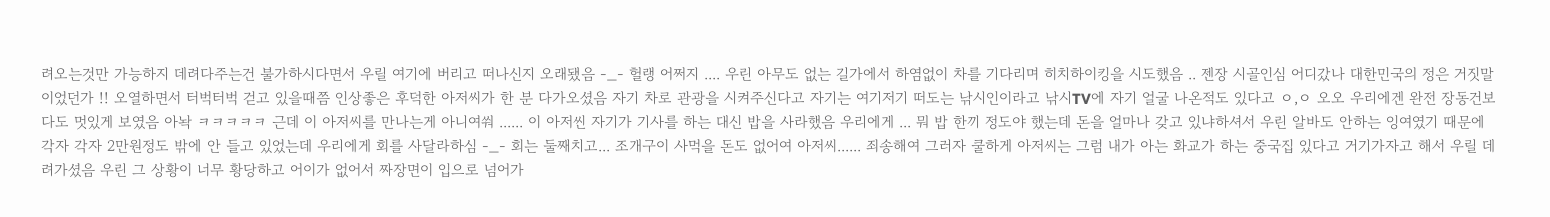려오는것만 가능하지 데려다주는건 불가하시다면서 우릴 여기에 버리고 떠나신지 오래됐음 -_- 헐랭 어쩌지 .... 우린 아무도 없는 길가에서 하염없이 차를 기다리며 히치하이킹을 시도했음 .. 젠장 시골인심 어디갔나 대한민국의 정은 거짓말이었던가 !! 오열하면서 터벅터벅 걷고 있을때쯤 인상좋은 후덕한 아저씨가 한 분 다가오셨음 자기 차로 관광을 시켜주신다고 자기는 여기저기 떠도는 낚시인이라고 낚시TV에 자기 얼굴 나온적도 있다고 ㅇ,ㅇ 오오 우리에겐 완전 장동건보다도 멋있게 보였음 아놕 ㅋㅋㅋㅋㅋ 근데 이 아저씨를 만나는게 아니여쒀 ...... 이 아저씬 자기가 기사를 하는 대신 밥을 사라했음 우리에게 ... 뭐 밥 한끼 정도야 했는데 돈을 얼마나 갖고 있냐하셔서 우린 알바도 안하는 잉여였기 때문에 각자 각자 2만원정도 밖에 안 들고 있었는데 우리에게 회를 사달라하심 -_- 회는 둘째치고... 조개구이 사먹을 돈도 없어여 아저씨...... 죄송해여 그러자 쿨하게 아저씨는 그럼 내가 아는 화교가 하는 중국집 있다고 거기가자고 해서 우릴 데려가셨음 우린 그 상황이 너무 황당하고 어이가 없어서 짜장면이 입으로 넘어가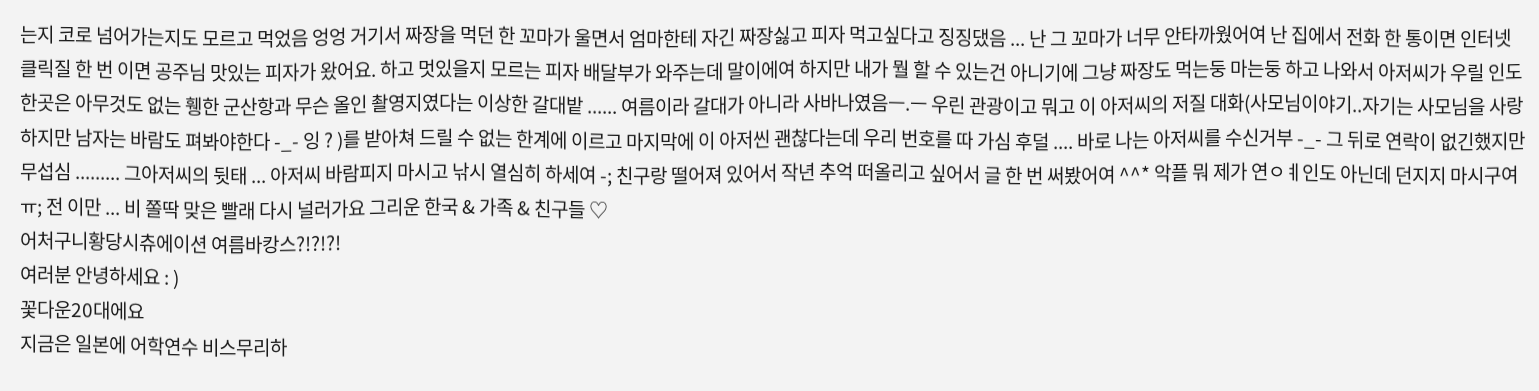는지 코로 넘어가는지도 모르고 먹었음 엉엉 거기서 짜장을 먹던 한 꼬마가 울면서 엄마한테 자긴 짜장싫고 피자 먹고싶다고 징징댔음 ... 난 그 꼬마가 너무 안타까웠어여 난 집에서 전화 한 통이면 인터넷 클릭질 한 번 이면 공주님 맛있는 피자가 왔어요. 하고 멋있을지 모르는 피자 배달부가 와주는데 말이에여 하지만 내가 뭘 할 수 있는건 아니기에 그냥 짜장도 먹는둥 마는둥 하고 나와서 아저씨가 우릴 인도한곳은 아무것도 없는 휑한 군산항과 무슨 올인 촬영지였다는 이상한 갈대밭 ...... 여름이라 갈대가 아니라 사바나였음ㅡ.ㅡ 우린 관광이고 뭐고 이 아저씨의 저질 대화(사모님이야기..자기는 사모님을 사랑하지만 남자는 바람도 펴봐야한다 -_- 잉 ? )를 받아쳐 드릴 수 없는 한계에 이르고 마지막에 이 아저씬 괜찮다는데 우리 번호를 따 가심 후덜 .... 바로 나는 아저씨를 수신거부 -_- 그 뒤로 연락이 없긴했지만 무섭심 ......... 그아저씨의 뒷태 ... 아저씨 바람피지 마시고 낚시 열심히 하세여 -; 친구랑 떨어져 있어서 작년 추억 떠올리고 싶어서 글 한 번 써봤어여 ^^* 악플 뭐 제가 연ㅇㅖ인도 아닌데 던지지 마시구여 ㅠ; 전 이만 ... 비 쫄딱 맞은 빨래 다시 널러가요 그리운 한국 & 가족 & 친구들 ♡
어처구니황당시츄에이션 여름바캉스?!?!?!
여러분 안녕하세요 : )
꽃다운20대에요
지금은 일본에 어학연수 비스무리하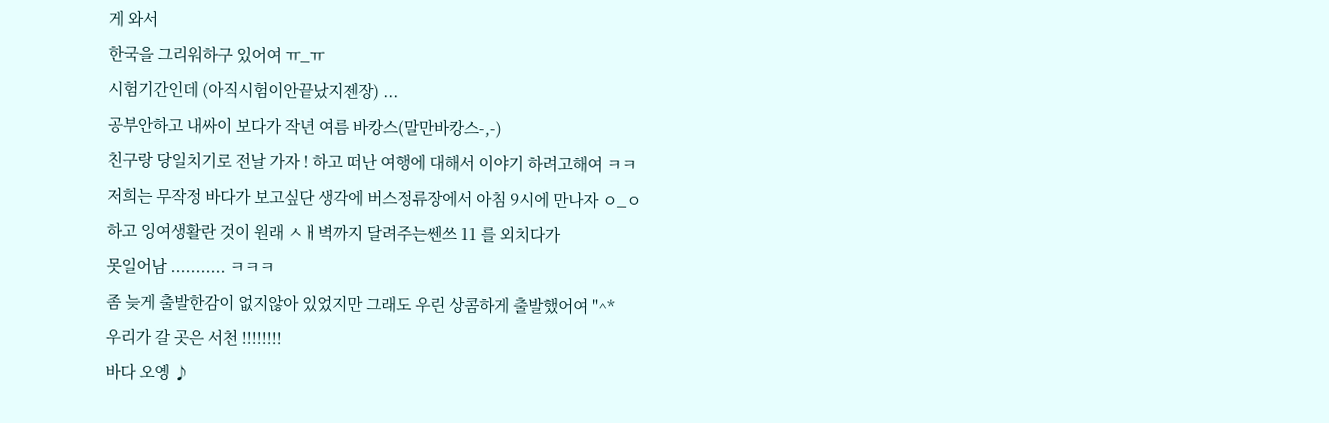게 와서
한국을 그리워하구 있어여 ㅠ_ㅠ
시험기간인데 (아직시험이안끝났지젠장) ...
공부안하고 내싸이 보다가 작년 여름 바캉스(말만바캉스-,-)
친구랑 당일치기로 전날 가자 ! 하고 떠난 여행에 대해서 이야기 하려고해여 ㅋㅋ
저희는 무작정 바다가 보고싶단 생각에 버스정류장에서 아침 9시에 만나자 ㅇ_ㅇ
하고 잉여생활란 것이 원래 ㅅㅐ벽까지 달려주는쎈쓰 11 를 외치다가
못일어남 ........... ㅋㅋㅋ
좀 늦게 출발한감이 없지않아 있었지만 그래도 우린 상콤하게 출발했어여 "^*
우리가 갈 곳은 서천 !!!!!!!!
바다 오옝 ♪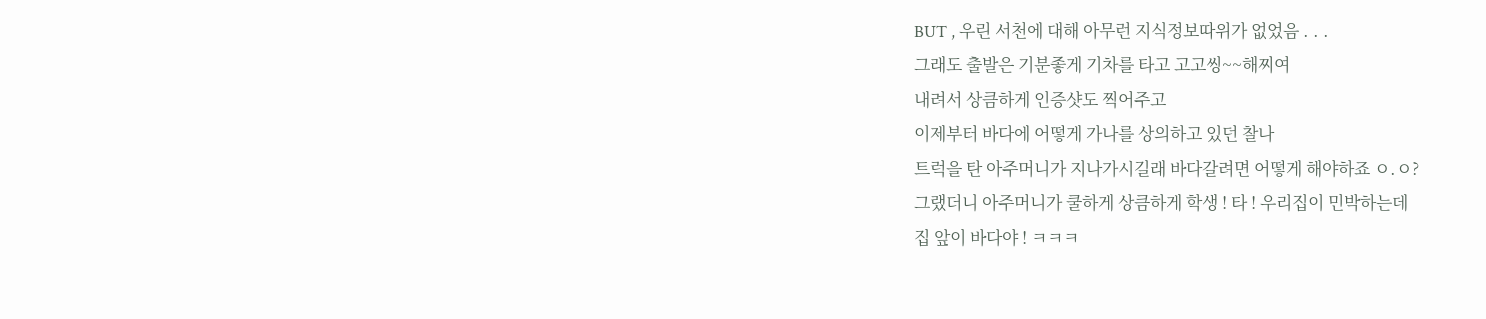BUT , 우린 서천에 대해 아무런 지식정보따위가 없었음 . . .
그래도 출발은 기분좋게 기차를 타고 고고씽~~해찌여
내려서 상큼하게 인증샷도 찍어주고
이제부터 바다에 어떻게 가나를 상의하고 있던 찰나
트럭을 탄 아주머니가 지나가시길래 바다갈려면 어떻게 해야하죠 ㅇ.ㅇ?
그랬더니 아주머니가 쿨하게 상큼하게 학생 ! 타 ! 우리집이 민박하는데
집 앞이 바다야 ! ㅋㅋㅋ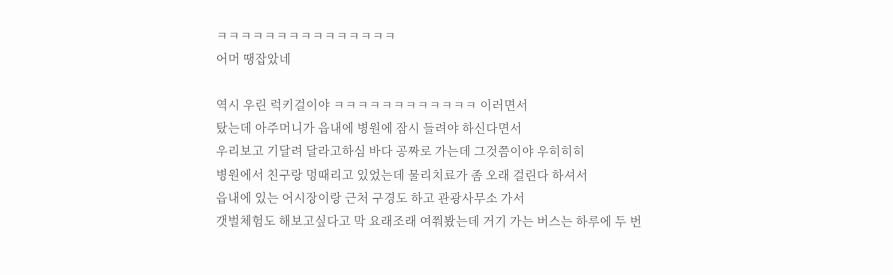ㅋㅋㅋㅋㅋㅋㅋㅋㅋㅋㅋㅋㅋㅋㅋ
어머 땡잡았네

역시 우린 럭키걸이야 ㅋㅋㅋㅋㅋㅋㅋㅋㅋㅋㅋㅋ 이러면서
탔는데 아주머니가 읍내에 병원에 잠시 들려야 하신다면서
우리보고 기달려 달라고하심 바다 공짜로 가는데 그것쯤이야 우히히히
병원에서 친구랑 멍때리고 있었는데 물리치료가 좀 오래 걸린다 하셔서
읍내에 있는 어시장이랑 근처 구경도 하고 관광사무소 가서
갯벌체험도 해보고싶다고 막 요래조래 여쭤봤는데 거기 가는 버스는 하루에 두 번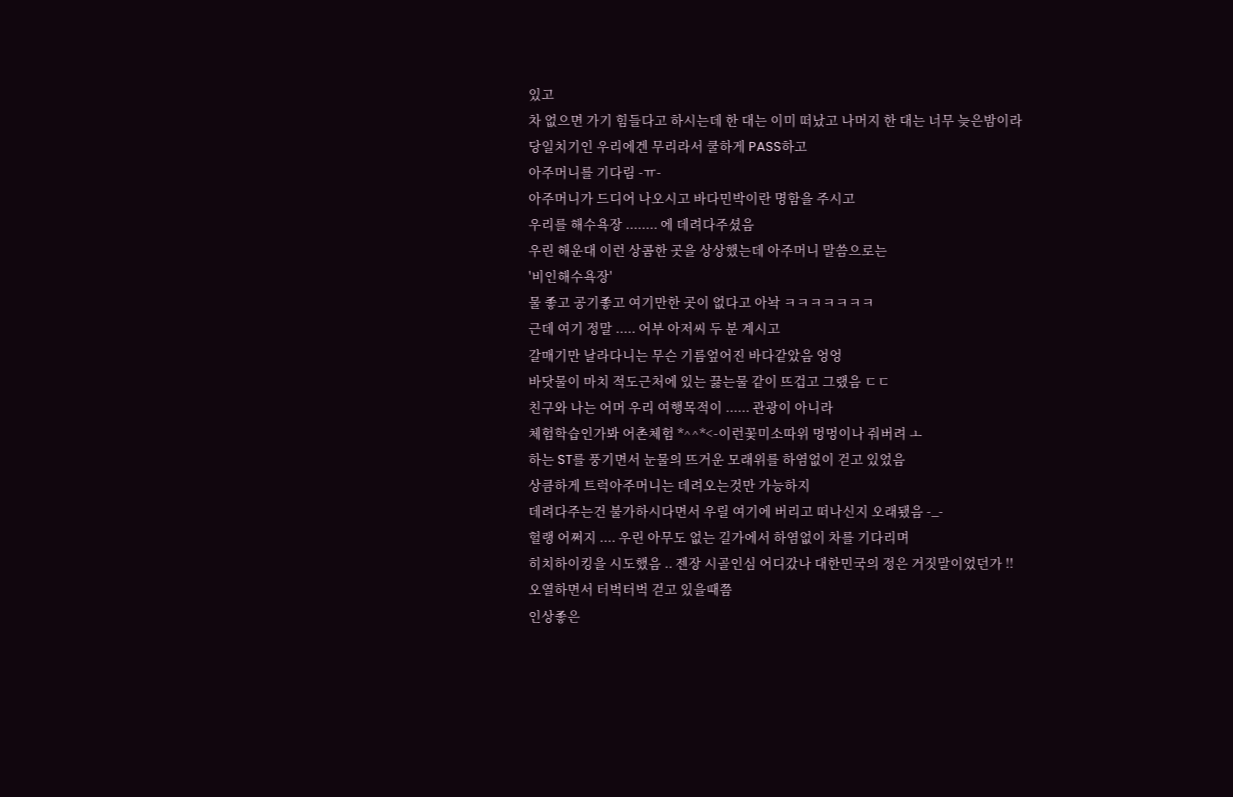있고
차 없으면 가기 힘들다고 하시는데 한 대는 이미 떠났고 나머지 한 대는 너무 늦은밤이라
당일치기인 우리에겐 무리라서 쿨하게 PASS하고
아주머니를 기다림 -ㅠ-
아주머니가 드디어 나오시고 바다민박이란 명함을 주시고
우리를 해수욕장 ........ 에 데려다주셨음
우린 해운대 이런 상콤한 곳을 상상했는데 아주머니 말씀으로는
'비인해수욕장'
물 좋고 공기좋고 여기만한 곳이 없다고 아놕 ㅋㅋㅋㅋㅋㅋㅋ
근데 여기 정말 ..... 어부 아저씨 두 분 계시고
갈매기만 날라다니는 무슨 기름엎어진 바다같았음 엉엉
바닷물이 마치 적도근처에 있는 끓는물 같이 뜨겁고 그랬음 ㄷㄷ
친구와 나는 어머 우리 여행목적이 ...... 관광이 아니라
체험학습인가봐 어촌체험 *^^*<-이런꽃미소따위 멍멍이나 줘버려 ㅗ
하는 ST를 풍기면서 눈물의 뜨거운 모래위를 하염없이 걷고 있었음
상큼하게 트럭아주머니는 데려오는것만 가능하지
데려다주는건 불가하시다면서 우릴 여기에 버리고 떠나신지 오래됐음 -_-
헐랭 어쩌지 .... 우린 아무도 없는 길가에서 하염없이 차를 기다리며
히치하이킹을 시도했음 .. 젠장 시골인심 어디갔나 대한민국의 정은 거짓말이었던가 !!
오열하면서 터벅터벅 걷고 있을때쯤
인상좋은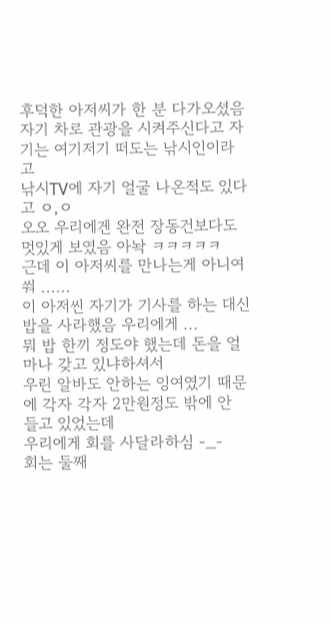후덕한 아저씨가 한 분 다가오셨음
자기 차로 관광을 시켜주신다고 자기는 여기저기 떠도는 낚시인이라고
낚시TV에 자기 얼굴 나온적도 있다고 ㅇ,ㅇ
오오 우리에겐 완전 장동건보다도 멋있게 보였음 아놕 ㅋㅋㅋㅋㅋ
근데 이 아저씨를 만나는게 아니여쒀 ......
이 아저씬 자기가 기사를 하는 대신 밥을 사라했음 우리에게 ...
뭐 밥 한끼 정도야 했는데 돈을 얼마나 갖고 있냐하셔서
우린 알바도 안하는 잉여였기 때문에 각자 각자 2만원정도 밖에 안 들고 있었는데
우리에게 회를 사달라하심 -_-
회는 둘째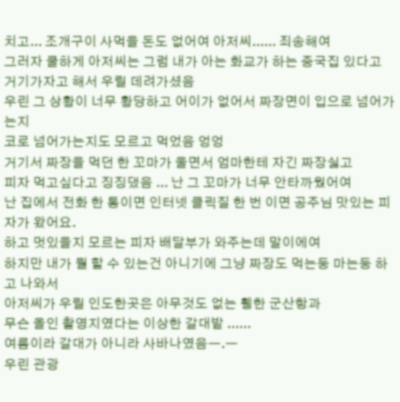치고... 조개구이 사먹을 돈도 없어여 아저씨...... 죄송해여
그러자 쿨하게 아저씨는 그럼 내가 아는 화교가 하는 중국집 있다고
거기가자고 해서 우릴 데려가셨음
우린 그 상황이 너무 황당하고 어이가 없어서 짜장면이 입으로 넘어가는지
코로 넘어가는지도 모르고 먹었음 엉엉
거기서 짜장을 먹던 한 꼬마가 울면서 엄마한테 자긴 짜장싫고
피자 먹고싶다고 징징댔음 ... 난 그 꼬마가 너무 안타까웠어여
난 집에서 전화 한 통이면 인터넷 클릭질 한 번 이면 공주님 맛있는 피자가 왔어요.
하고 멋있을지 모르는 피자 배달부가 와주는데 말이에여
하지만 내가 뭘 할 수 있는건 아니기에 그냥 짜장도 먹는둥 마는둥 하고 나와서
아저씨가 우릴 인도한곳은 아무것도 없는 휑한 군산항과
무슨 올인 촬영지였다는 이상한 갈대밭 ......
여름이라 갈대가 아니라 사바나였음ㅡ.ㅡ
우린 관광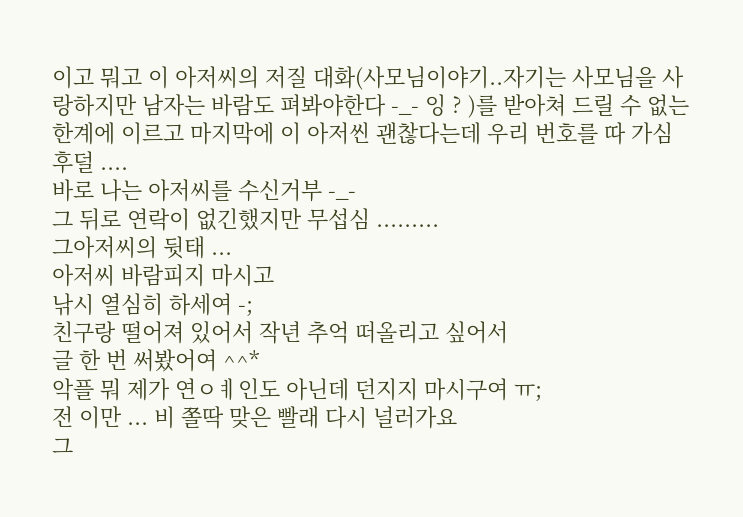이고 뭐고 이 아저씨의 저질 대화(사모님이야기..자기는 사모님을 사랑하지만 남자는 바람도 펴봐야한다 -_- 잉 ? )를 받아쳐 드릴 수 없는
한계에 이르고 마지막에 이 아저씬 괜찮다는데 우리 번호를 따 가심 후덜 ....
바로 나는 아저씨를 수신거부 -_-
그 뒤로 연락이 없긴했지만 무섭심 .........
그아저씨의 뒷태 ...
아저씨 바람피지 마시고
낚시 열심히 하세여 -;
친구랑 떨어져 있어서 작년 추억 떠올리고 싶어서
글 한 번 써봤어여 ^^*
악플 뭐 제가 연ㅇㅖ인도 아닌데 던지지 마시구여 ㅠ;
전 이만 ... 비 쫄딱 맞은 빨래 다시 널러가요
그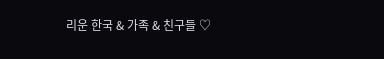리운 한국 & 가족 & 친구들 ♡